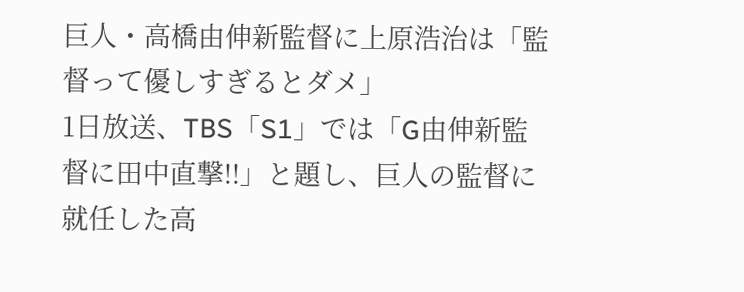巨人・高橋由伸新監督に上原浩治は「監督って優しすぎるとダメ」
1日放送、TBS「S1」では「G由伸新監督に田中直撃!!」と題し、巨人の監督に就任した高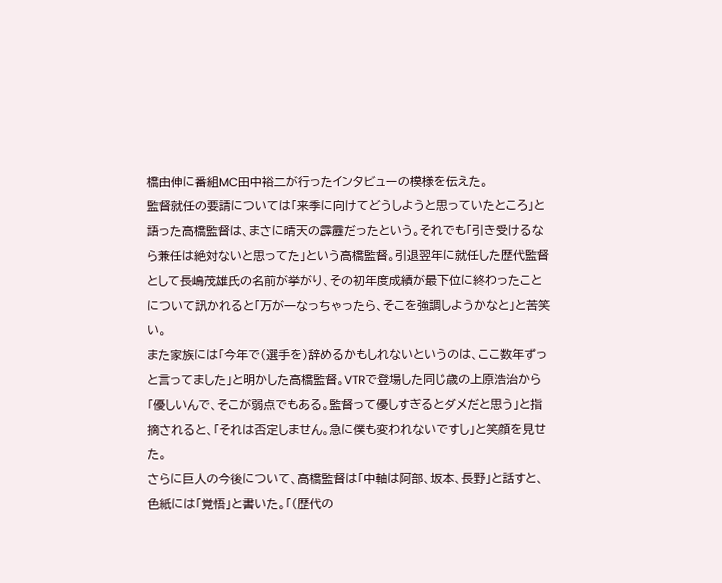橋由伸に番組MC田中裕二が行ったインタビューの模様を伝えた。
監督就任の要請については「来季に向けてどうしようと思っていたところ」と語った高橋監督は、まさに晴天の霹靂だったという。それでも「引き受けるなら兼任は絶対ないと思ってた」という高橋監督。引退翌年に就任した歴代監督として長嶋茂雄氏の名前が挙がり、その初年度成績が最下位に終わったことについて訊かれると「万が一なっちゃったら、そこを強調しようかなと」と苦笑い。
また家族には「今年で(選手を)辞めるかもしれないというのは、ここ数年ずっと言ってました」と明かした高橋監督。VTRで登場した同じ歳の上原浩治から「優しいんで、そこが弱点でもある。監督って優しすぎるとダメだと思う」と指摘されると、「それは否定しません。急に僕も変われないですし」と笑顔を見せた。
さらに巨人の今後について、高橋監督は「中軸は阿部、坂本、長野」と話すと、色紙には「覚悟」と書いた。「(歴代の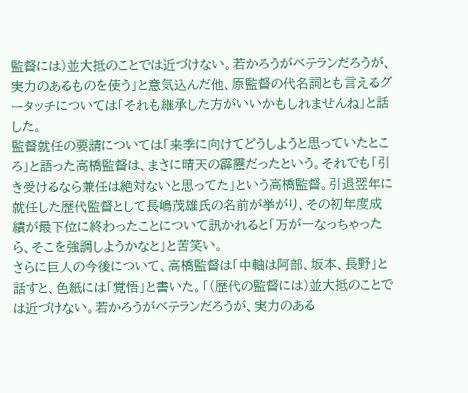監督には)並大抵のことでは近づけない。若かろうがベテランだろうが、実力のあるものを使う」と意気込んだ他、原監督の代名詞とも言えるグータッチについては「それも継承した方がいいかもしれませんね」と話した。
監督就任の要請については「来季に向けてどうしようと思っていたところ」と語った高橋監督は、まさに晴天の霹靂だったという。それでも「引き受けるなら兼任は絶対ないと思ってた」という高橋監督。引退翌年に就任した歴代監督として長嶋茂雄氏の名前が挙がり、その初年度成績が最下位に終わったことについて訊かれると「万が一なっちゃったら、そこを強調しようかなと」と苦笑い。
さらに巨人の今後について、高橋監督は「中軸は阿部、坂本、長野」と話すと、色紙には「覚悟」と書いた。「(歴代の監督には)並大抵のことでは近づけない。若かろうがベテランだろうが、実力のある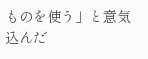ものを使う」と意気込んだ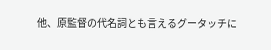他、原監督の代名詞とも言えるグータッチに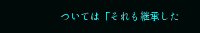ついては「それも継承した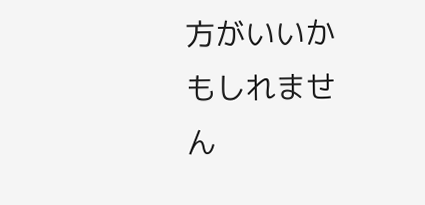方がいいかもしれません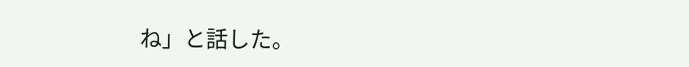ね」と話した。